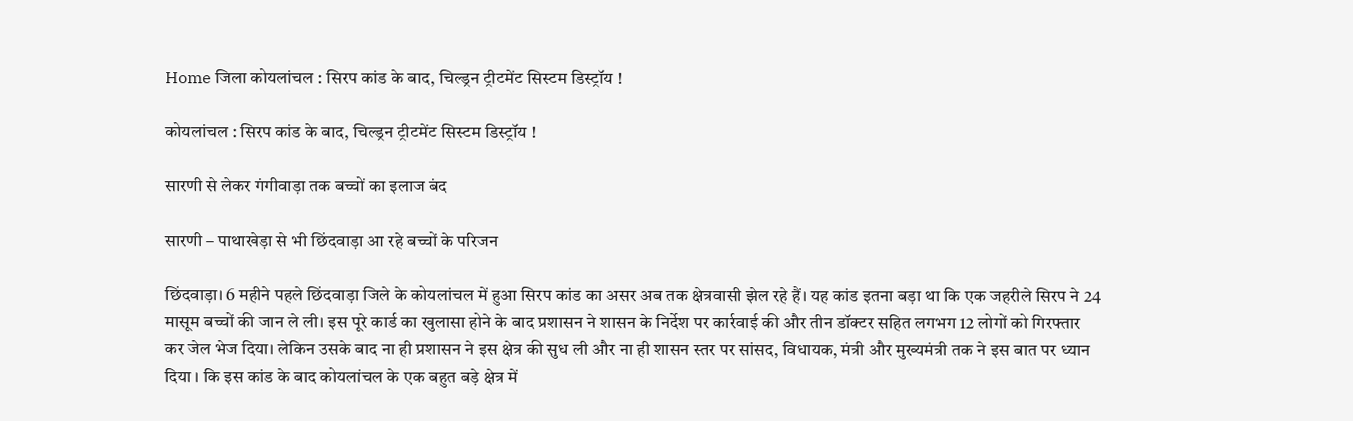Home जिला कोयलांचल : सिरप कांड के बाद, चिल्ड्रन ट्रीटमेंट सिस्टम डिस्ट्रॉय !

कोयलांचल : सिरप कांड के बाद, चिल्ड्रन ट्रीटमेंट सिस्टम डिस्ट्रॉय !

सारणी से लेकर गंगीवाड़ा तक बच्चों का इलाज बंद

सारणी – पाथाखेड़ा से भी छिंदवाड़ा आ रहे बच्चों के परिजन

छिंदवाड़ा। 6 महीने पहले छिंदवाड़ा जिले के कोयलांचल में हुआ सिरप कांड का असर अब तक क्षेत्रवासी झेल रहे हैं। यह कांड इतना बड़ा था कि एक जहरीले सिरप ने 24 मासूम बच्चों की जान ले ली। इस पूरे कार्ड का खुलासा होने के बाद प्रशासन ने शासन के निर्देश पर कार्रवाई की और तीन डॉक्टर सहित लगभग 12 लोगों को गिरफ्तार कर जेल भेज दिया। लेकिन उसके बाद ना ही प्रशासन ने इस क्षेत्र की सुध ली और ना ही शासन स्तर पर सांसद, विधायक, मंत्री और मुख्यमंत्री तक ने इस बात पर ध्यान दिया । कि इस कांड के बाद कोयलांचल के एक बहुत बड़े क्षेत्र में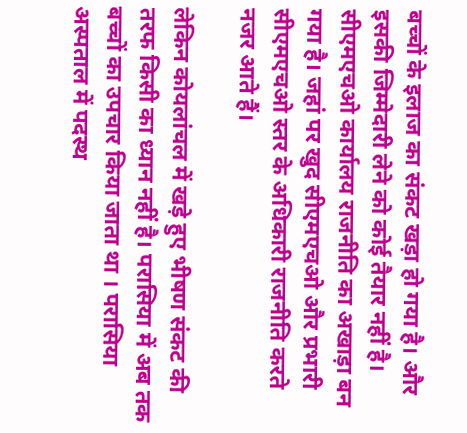बच्चों के इलाज का संकट खड़ा हो गया है। और इसकी जिम्मेदारी लेने को कोई तैयार नहीं है। सीएमएचओ कार्यालय राजनीति का अखाड़ा बन गया है। जहां पर खुद सीएमएचओ और प्रभारी सीएमएचओ स्तर के अधिकारी राजनीति करते नजर आते हैं।

लेकिन कोयलांचल में खड़े हुए भीषण संकट की तरफ किसी का ध्यान नहीं है। परासिया में अब तक बच्चों का उपचार किया जाता था । परासिया अस्पताल में पदस्थ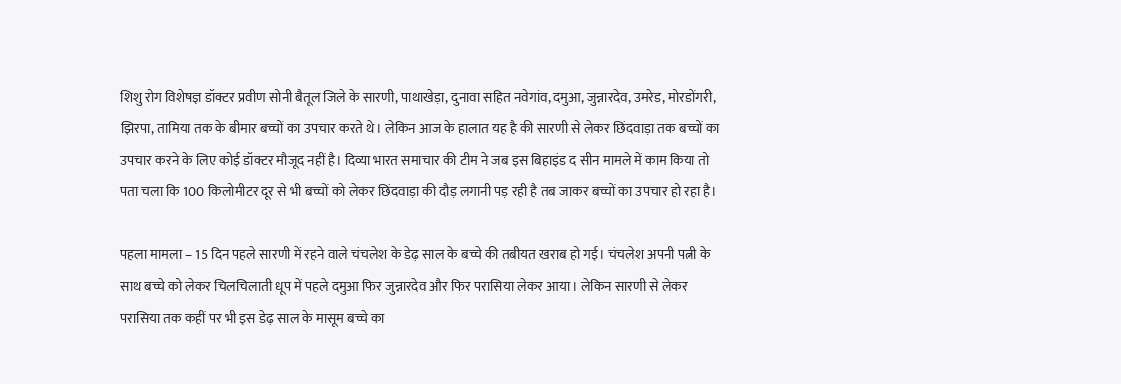शिशु रोग विशेषज्ञ डॉक्टर प्रवीण सोनी बैतूल जिले के सारणी, पाथाखेड़ा, दुनावा सहित नवेगांव, दमुआ, जुन्नारदेव, उमरेड, मोरडोंगरी, झिरपा, तामिया तक के बीमार बच्चों का उपचार करते थे। लेकिन आज के हालात यह है की सारणी से लेकर छिंदवाड़ा तक बच्चों का उपचार करने के लिए कोई डॉक्टर मौजूद नहीं है। दिव्या भारत समाचार की टीम ने जब इस बिहाइंड द सीन मामले में काम किया तो पता चला कि 100 किलोमीटर दूर से भी बच्चों को लेकर छिंदवाड़ा की दौड़ लगानी पड़ रही है तब जाकर बच्चों का उपचार हो रहा है।

पहला मामला – 15 दिन पहले सारणी में रहने वाले चंचलेश के डेढ़ साल के बच्चे की तबीयत खराब हो गई। चंचलेश अपनी पत्नी के साथ बच्चे को लेकर चिलचिलाती धूप में पहले दमुआ फिर जुन्नारदेव और फिर परासिया लेकर आया। लेकिन सारणी से लेकर परासिया तक कहीं पर भी इस डेढ़ साल के मासूम बच्चे का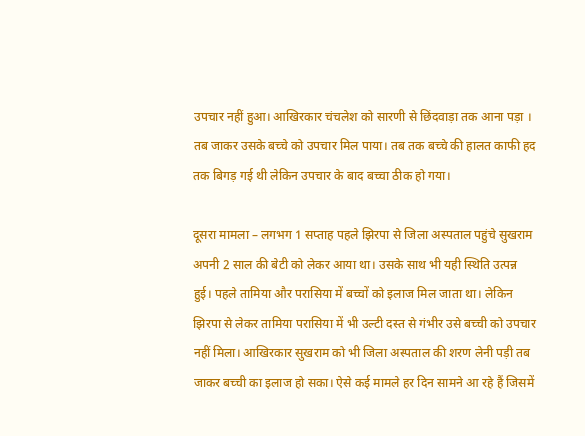उपचार नहीं हुआ। आखिरकार चंचलेश को सारणी से छिंदवाड़ा तक आना पड़ा । तब जाकर उसके बच्चे को उपचार मिल पाया। तब तक बच्चे की हालत काफी हद तक बिगड़ गई थी लेकिन उपचार के बाद बच्चा ठीक हो गया।

दूसरा मामला – लगभग 1 सप्ताह पहले झिरपा से जिला अस्पताल पहुंचे सुखराम अपनी 2 साल की बेटी को लेकर आया था। उसके साथ भी यही स्थिति उत्पन्न हुई। पहले तामिया और परासिया में बच्चों को इलाज मिल जाता था। लेकिन झिरपा से लेकर तामिया परासिया में भी उल्टी दस्त से गंभीर उसे बच्ची को उपचार नहीं मिला। आखिरकार सुखराम को भी जिला अस्पताल की शरण लेनी पड़ी तब जाकर बच्ची का इलाज हो सका। ऐसे कई मामले हर दिन सामने आ रहे हैं जिसमें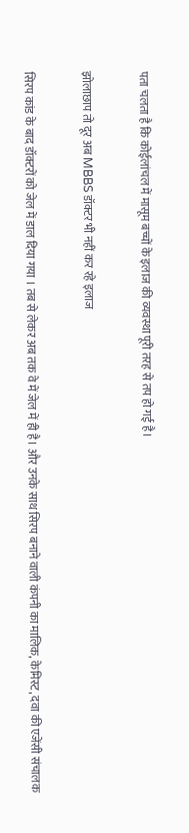पता चलता है कि कोईलांचल में मासूम बच्चों के इलाज की व्यवस्था पूरी तरह से तप हो गई है।

झोलाछाप तो दूर अब MBBS डॉक्टर भी नहीं कर रहे इलाज

सिरप कांड के बाद डॉक्टरों को जेल में डाल दिया गया । तब से लेकर अब तक वे में जेल में ही है। और उनके साथ सिरप बनाने वाली कंपनी का मालिक, केमिस्ट, दवा की एजेंसी संचालक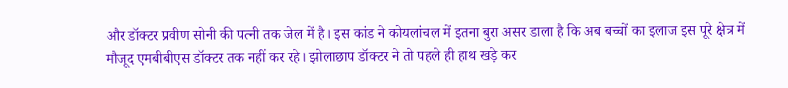और डॉक्टर प्रवीण सोनी की पत्नी तक जेल में है। इस कांड ने कोयलांचल में इतना बुरा असर डाला है कि अब बच्चों का इलाज इस पूरे क्षेत्र में मौजूद एमबीबीएस डॉक्टर तक नहीं कर रहे। झोलाछाप डॉक्टर ने तो पहले ही हाथ खड़े कर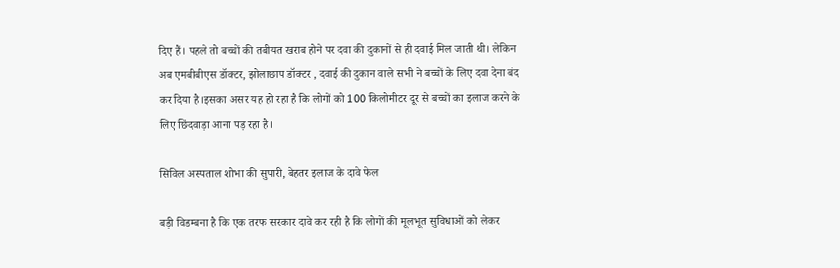दिए हैं। पहले तो बच्चों की तबीयत खराब होने पर दवा की दुकानों से ही दवाई मिल जाती थी। लेकिन अब एमबीबीएस डॉक्टर, झोलाछाप डॉक्टर , दवाई की दुकान वाले सभी ने बच्चों के लिए दवा देना बंद कर दिया है।इसका असर यह हो रहा है कि लोगों को 100 किलोमीटर दूर से बच्चों का इलाज करने के लिए छिंदवाड़ा आना पड़ रहा है।

सिविल अस्पताल शोभा की सुपारी, बेहतर इलाज के दावे फेल

बड़ी विडम्बना है कि एक तरफ सरकार दावे कर रही है कि लोगों की मूलभूत सुविधाओं को लेकर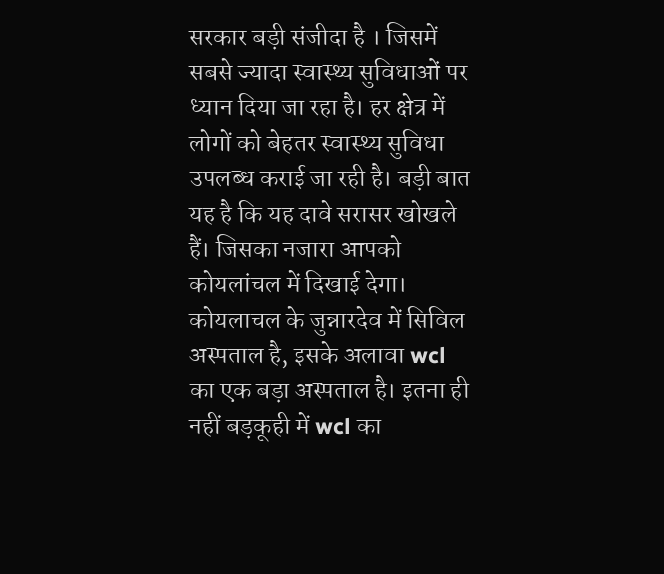सरकार बड़ी संजीदा है । जिसमें सबसे ज्यादा स्वास्थ्य सुविधाओं पर ध्यान दिया जा रहा है। हर क्षेत्र में लोगों को बेहतर स्वास्थ्य सुविधा उपलब्ध कराई जा रही है। बड़ी बात यह है कि यह दावे सरासर खोखले हैं। जिसका नजारा आपको कोयलांचल में दिखाई देगा। कोयलाचल के जुन्नारदेव में सिविल अस्पताल है, इसके अलावा wcl का एक बड़ा अस्पताल है। इतना ही नहीं बड़कूही में wcl का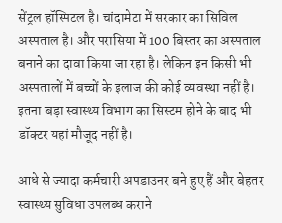सेंट्रल हॉस्पिटल है। चांदामेटा में सरकार का सिविल अस्पताल है। और परासिया में 100 बिस्तर का अस्पताल बनाने का दावा किया जा रहा है। लेकिन इन किसी भी अस्पतालों में बच्चों के इलाज की कोई व्यवस्था नहीं है। इतना बड़ा स्वास्थ्य विभाग का सिस्टम होने के बाद भी डॉक्टर यहां मौजूद नहीं है।

आधे से ज्यादा कर्मचारी अपडाउनर बने हुए हैं और बेहतर स्वास्थ्य सुविधा उपलब्ध कराने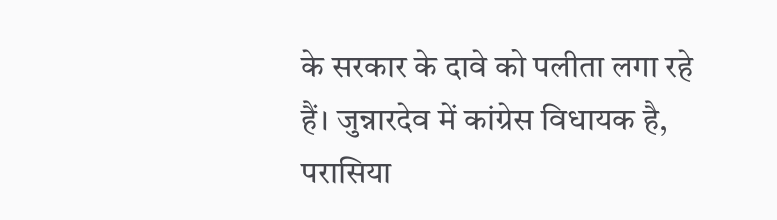के सरकार के दावे को पलीता लगा रहे हैं। जुन्नारदेव में कांग्रेस विधायक है, परासिया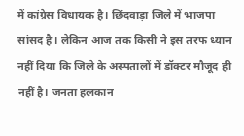में कांग्रेस विधायक है। छिंदवाड़ा जिले में भाजपा सांसद है। लेकिन आज तक किसी ने इस तरफ ध्यान नहीं दिया कि जिले के अस्पतालों में डॉक्टर मौजूद ही नहीं है। जनता हलकान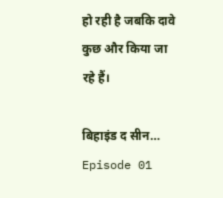हो रही है जबकि दावे कुछ और किया जा रहे हैं।

बिहाइंड द सीन… Episode 01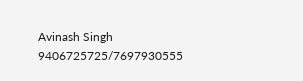Avinash Singh
9406725725/7697930555